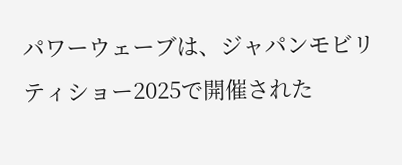パワーウェーブは、ジャパンモビリティショー2025で開催された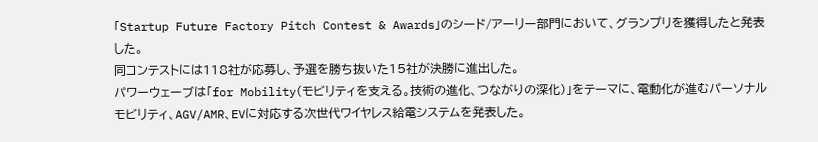「Startup Future Factory Pitch Contest & Awards」のシード/アーリー部門において、グランプリを獲得したと発表した。
同コンテストには118社が応募し、予選を勝ち抜いた15社が決勝に進出した。
パワーウェーブは「for Mobility(モビリティを支える。技術の進化、つながりの深化)」をテーマに、電動化が進むパーソナルモビリティ、AGV/AMR、EVに対応する次世代ワイヤレス給電システムを発表した。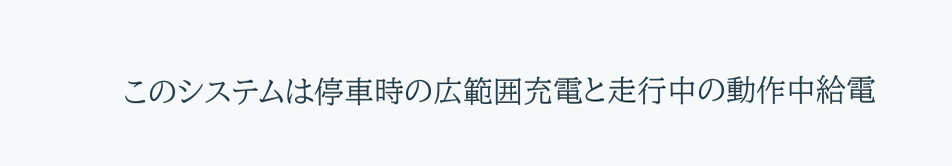このシステムは停車時の広範囲充電と走行中の動作中給電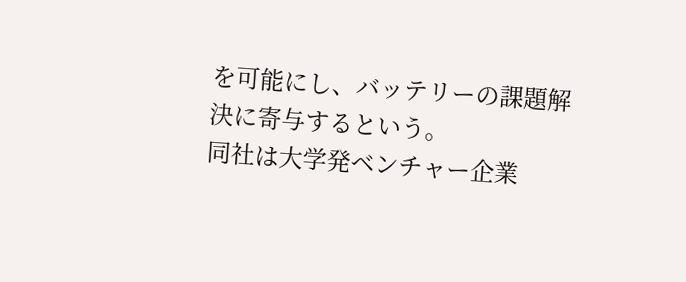を可能にし、バッテリーの課題解決に寄与するという。
同社は大学発ベンチャー企業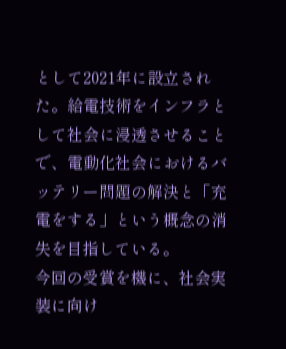として2021年に設立された。給電技術をインフラとして社会に浸透させることで、電動化社会におけるバッテリー問題の解決と「充電をする」という概念の消失を目指している。
今回の受賞を機に、社会実装に向け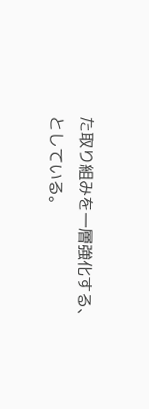た取り組みを一層強化する、としている。